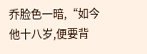乔脸色一暗,“如今他十八岁,便要背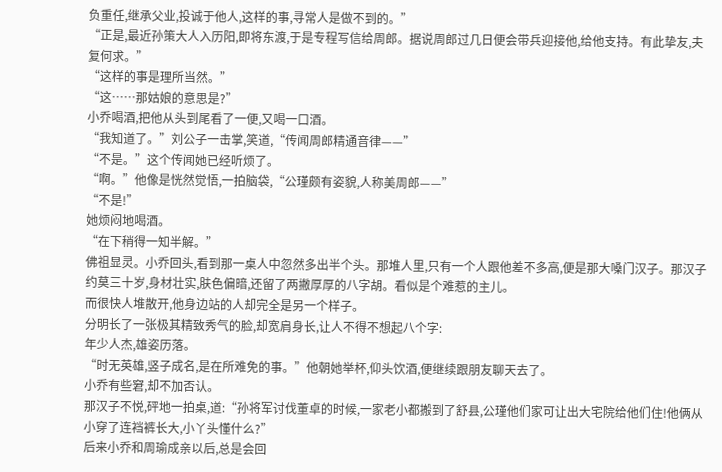负重任,继承父业,投诚于他人,这样的事,寻常人是做不到的。”
“正是,最近孙策大人入历阳,即将东渡,于是专程写信给周郎。据说周郎过几日便会带兵迎接他,给他支持。有此挚友,夫复何求。”
“这样的事是理所当然。”
“这……那姑娘的意思是?”
小乔喝酒,把他从头到尾看了一便,又喝一口酒。
“我知道了。”刘公子一击掌,笑道,“传闻周郎精通音律——”
“不是。”这个传闻她已经听烦了。
“啊。”他像是恍然觉悟,一拍脑袋,“公瑾颇有姿貌,人称美周郎——”
“不是!”
她烦闷地喝酒。
“在下稍得一知半解。”
佛祖显灵。小乔回头,看到那一桌人中忽然多出半个头。那堆人里,只有一个人跟他差不多高,便是那大嗓门汉子。那汉子约莫三十岁,身材壮实,肤色偏暗,还留了两撇厚厚的八字胡。看似是个难惹的主儿。
而很快人堆散开,他身边站的人却完全是另一个样子。
分明长了一张极其精致秀气的脸,却宽肩身长,让人不得不想起八个字:
年少人杰,雄姿历落。
“时无英雄,竖子成名,是在所难免的事。”他朝她举杯,仰头饮酒,便继续跟朋友聊天去了。
小乔有些窘,却不加否认。
那汉子不悦,砰地一拍桌,道:“孙将军讨伐董卓的时候,一家老小都搬到了舒县,公瑾他们家可让出大宅院给他们住!他俩从小穿了连裆裤长大,小丫头懂什么?”
后来小乔和周瑜成亲以后,总是会回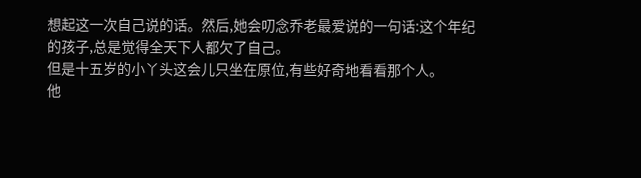想起这一次自己说的话。然后,她会叨念乔老最爱说的一句话:这个年纪的孩子,总是觉得全天下人都欠了自己。
但是十五岁的小丫头这会儿只坐在原位,有些好奇地看看那个人。
他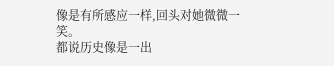像是有所感应一样,回头对她微微一笑。
都说历史像是一出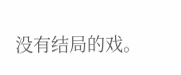没有结局的戏。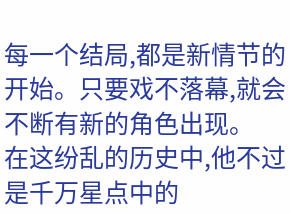每一个结局,都是新情节的开始。只要戏不落幕,就会不断有新的角色出现。
在这纷乱的历史中,他不过是千万星点中的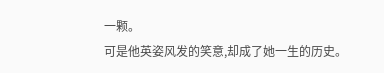一颗。
可是他英姿风发的笑意,却成了她一生的历史。